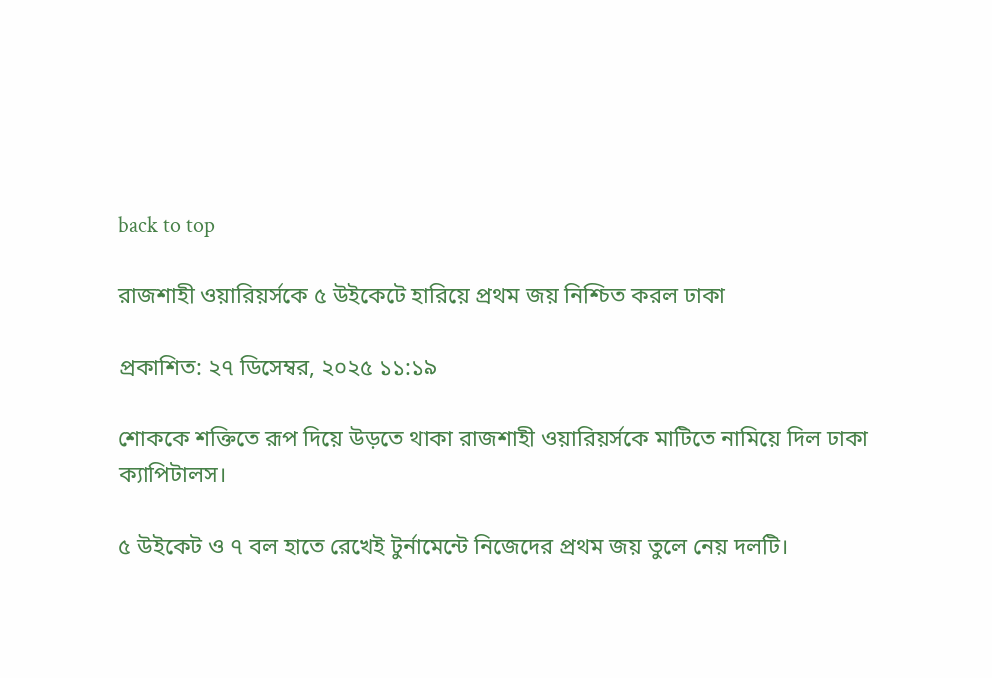back to top

রাজশাহী ওয়ারিয়র্সকে ৫ উইকেটে হারিয়ে প্রথম জয় নিশ্চিত করল ঢাকা

প্রকাশিত: ২৭ ডিসেম্বর, ২০২৫ ১১:১৯

শোককে শক্তিতে রূপ দিয়ে উড়তে থাকা রাজশাহী ওয়ারিয়র্সকে মাটিতে নামিয়ে দিল ঢাকা ক্যাপিটালস।

৫ উইকেট ও ৭ বল হাতে রেখেই টুর্নামেন্টে নিজেদের প্রথম জয় তুলে নেয় দলটি।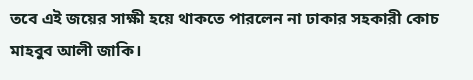তবে এই জয়ের সাক্ষী হয়ে থাকতে পারলেন না ঢাকার সহকারী কোচ মাহবুব আলী জাকি।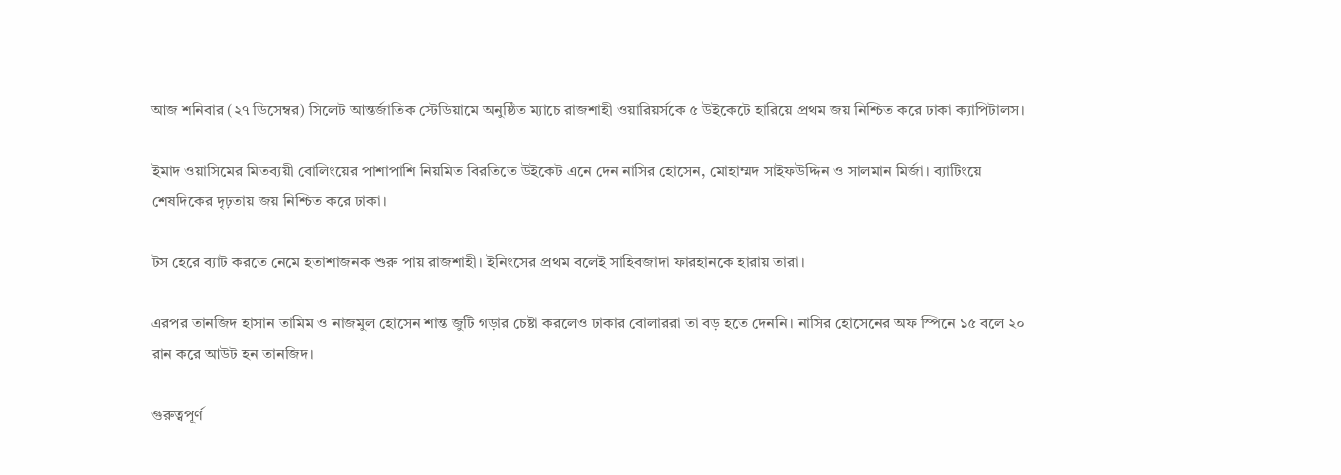আজ শনিবার (২৭ ডিসেম্বর) সিলেট আন্তর্জাতিক স্টেডিয়ামে অনুষ্ঠিত ম্যাচে রাজশাহী ওয়ারিয়র্সকে ৫ উইকেটে হারিয়ে প্রথম জয় নিশ্চিত করে ঢাকা ক্যাপিটালস।

ইমাদ ওয়াসিমের মিতব্যয়ী বোলিংয়ের পাশাপাশি নিয়মিত বিরতিতে উইকেট এনে দেন নাসির হোসেন, মোহাম্মদ সাইফউদ্দিন ও সালমান মির্জা। ব্যাটিংয়ে শেষদিকের দৃঢ়তায় জয় নিশ্চিত করে ঢাকা।

টস হেরে ব্যাট করতে নেমে হতাশাজনক শুরু পায় রাজশাহী। ইনিংসের প্রথম বলেই সাহিবজাদা ফারহানকে হারায় তারা।

এরপর তানজিদ হাসান তামিম ও নাজমুল হোসেন শান্ত জুটি গড়ার চেষ্টা করলেও ঢাকার বোলাররা তা বড় হতে দেননি। নাসির হোসেনের অফ স্পিনে ১৫ বলে ২০ রান করে আউট হন তানজিদ।

গুরুত্বপূর্ণ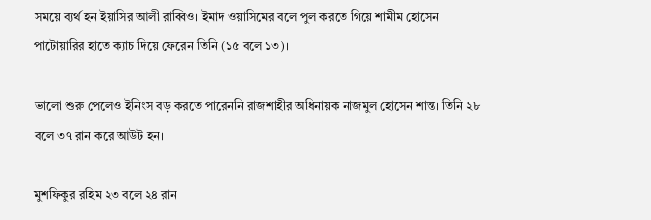সময়ে ব্যর্থ হন ইয়াসির আলী রাব্বিও। ইমাদ ওয়াসিমের বলে পুল করতে গিয়ে শামীম হোসেন পাটোয়ারির হাতে ক্যাচ দিয়ে ফেরেন তিনি (১৫ বলে ১৩)।

ভালো শুরু পেলেও ইনিংস বড় করতে পারেননি রাজশাহীর অধিনায়ক নাজমুল হোসেন শান্ত। তিনি ২৮ বলে ৩৭ রান করে আউট হন।

মুশফিকুর রহিম ২৩ বলে ২৪ রান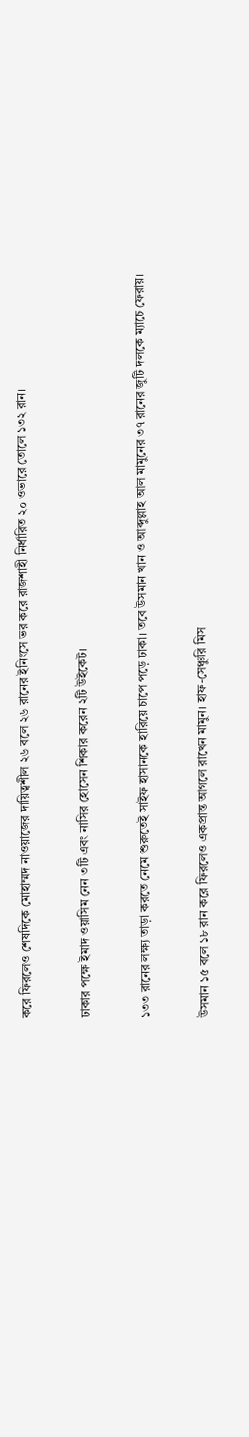করে ফিরলেও শেষদিকে মোহাম্মদ নাওয়াজের দায়িত্বশীল ২৬ বলে ২৬ রানের ইনিংসে ভর করে রাজশাহী নির্ধারিত ২০ ওভারে তোলে ১৩২ রান।

ঢাকার পক্ষে ইমাদ ওয়াসিম নেন ৩টি এবং নাসির হোসেন শিকার করেন ২টি উইকেট।

১৩৩ রানের লক্ষ্য তাড়া করতে নেমে শুরুতেই সাইফ হাসানকে হারিয়ে চাপে পড়ে ঢাকা। তবে উসমান খান ও আব্দুল্লাহ আল মামুনের ৩৭ রানের জুটি দলকে ম্যাচে ফেরায়।

উসমান ১৫ বলে ১৮ রান করে ফিরলেও একপ্রান্ত আগলে রাখেন মামুন। হাফ-সেঞ্চুরি মিস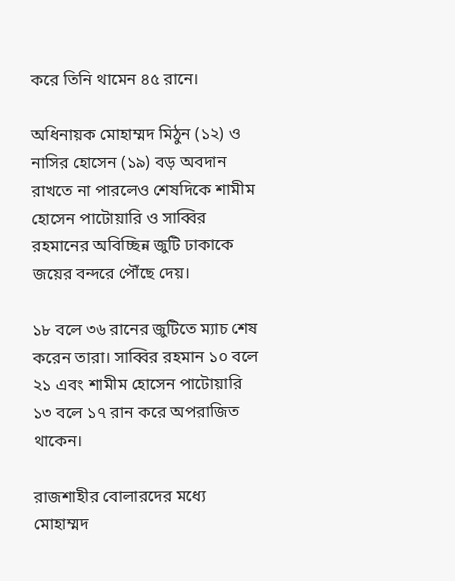করে তিনি থামেন ৪৫ রানে।

অধিনায়ক মোহাম্মদ মিঠুন (১২) ও নাসির হোসেন (১৯) বড় অবদান রাখতে না পারলেও শেষদিকে শামীম হোসেন পাটোয়ারি ও সাব্বির রহমানের অবিচ্ছিন্ন জুটি ঢাকাকে জয়ের বন্দরে পৌঁছে দেয়।

১৮ বলে ৩৬ রানের জুটিতে ম্যাচ শেষ করেন তারা। সাব্বির রহমান ১০ বলে ২১ এবং শামীম হোসেন পাটোয়ারি ১৩ বলে ১৭ রান করে অপরাজিত থাকেন।

রাজশাহীর বোলারদের মধ্যে মোহাম্মদ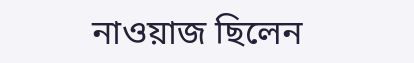নাওয়াজ ছিলেন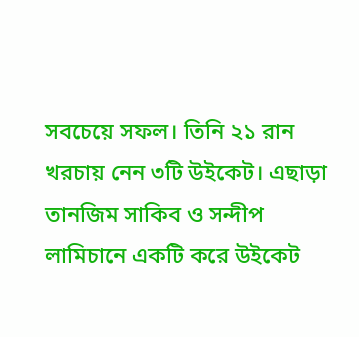সবচেয়ে সফল। তিনি ২১ রান খরচায় নেন ৩টি উইকেট। এছাড়া তানজিম সাকিব ও সন্দীপ লামিচানে একটি করে উইকেট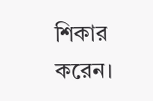শিকার করেন।